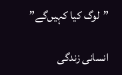”لوگ کیا کہیں‌گے”

انسانی زندگی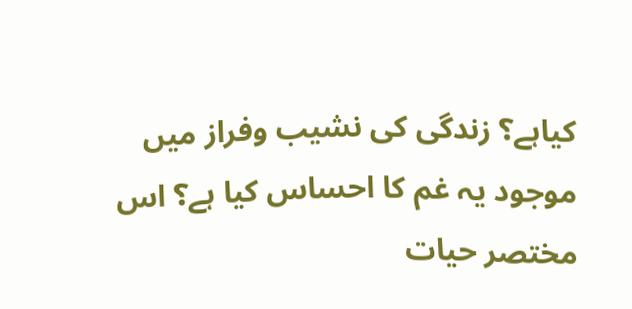کیاہے؟ زندگی کی نشیب وفراز میں موجود یہ غم کا احساس کیا ہے؟ اس مختصر حیات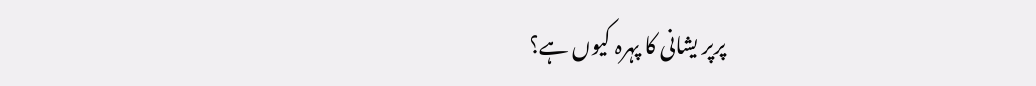پرپر یشانی کا پہرہ کیوں ہے؟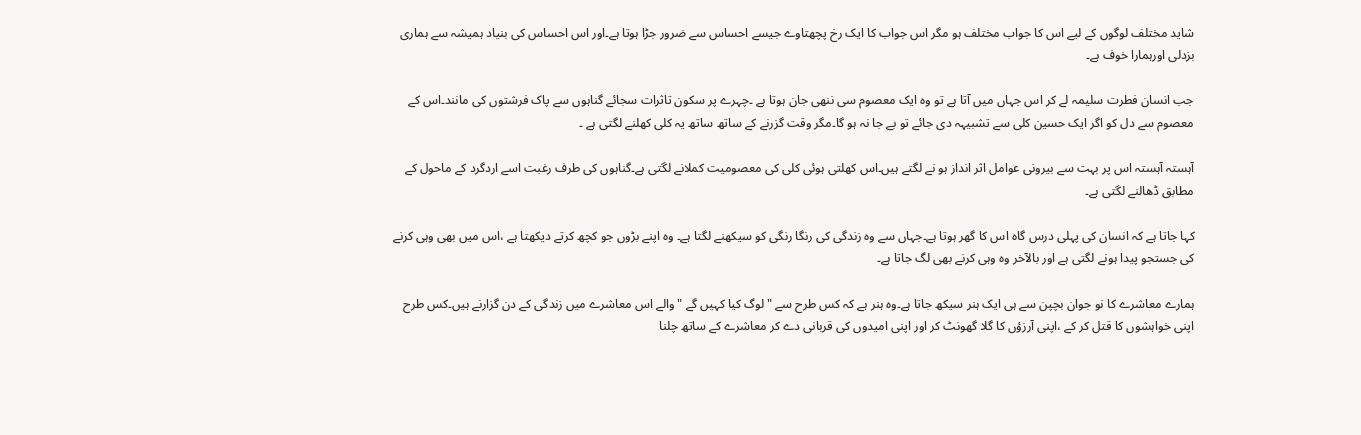شاید مختلف لوگوں کے لیے اس کا جواب مختلف ہو مگر اس جواب کا ایک رخ پچھتاوے جیسے احساس سے ضرور جڑا ہوتا ہے۔اور اس احساس کی بنیاد ہمیشہ سے ہماری بزدلی اورہمارا خوف ہے۔

جب انسان فطرت سلیمہ لے کر اس جہاں میں آتا ہے تو وہ ایک معصوم سی ننھی جان ہوتا ہے ۔چہرے پر سکون تاثرات سجائے گناہوں سے پاک فرشتوں کی مانند۔اس کے معصوم سے دل کو اگر ایک حسین کلی سے تشبیہہ دی جائے تو بے جا نہ ہو گا۔مگر وقت گزرنے کے ساتھ ساتھ یہ کلی کھلنے لگتی ہے ۔

آہستہ آہستہ اس پر بہت سے بیرونی عوامل اثر انداز ہو نے لگتے ہیں۔اس کھلتی ہوئی کلی کی معصومیت کملانے لگتی ہے۔گناہوں کی طرف رغبت اسے اردگرد کے ماحول کے مطابق ڈھالنے لگتی ہے۔

کہا جاتا ہے کہ انسان کی پہلی درس گاہ اس کا گھر ہوتا ہے۔جہاں سے وہ زندگی کی رنگا رنگی کو سیکھنے لگتا ہے۔ وہ اپنے بڑوں جو کچھ کرتے دیکھتا ہے ،اس میں بھی وہی کرنے کی جستجو پیدا ہونے لگتی ہے اور بالآخر وہ وہی کرنے بھی لگ جاتا ہے۔

ہمارے معاشرے کا نو جوان بچپن سے ہی ایک ہنر سیکھ جاتا ہے۔وہ ہنر ہے کہ کس طرح سے "لوگ کیا کہیں گے "والے اس معاشرے میں زندگی کے دن گزارنے ہیں۔کس طرح اپنی خواہشوں کا قتل کر کے ،اپنی آرزؤں کا گلا گھونٹ کر اور اپنی امیدوں کی قربانی دے کر معاشرے کے ساتھ چلنا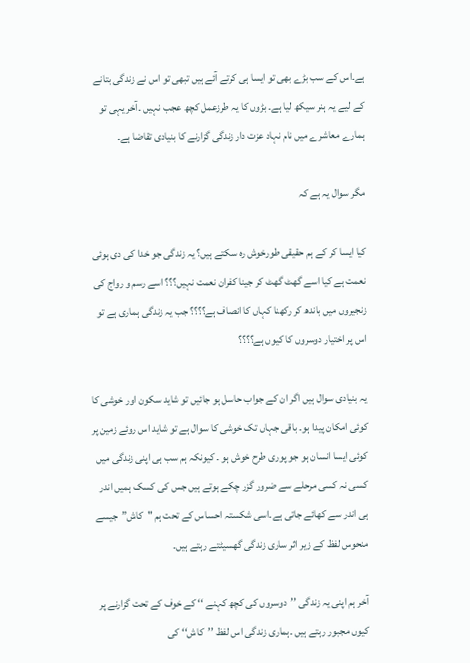ہے۔اس کے سب بڑے بھی تو ایسا ہی کرتے آئے ہیں تبھی تو اس نے زندگی بتانے کے لیے یہ ہنر سیکھ لیا ہے۔ بڑوں کا یہ طرزعمل کچھ عجب نہیں ۔آخر یہی تو ہمارے معاشرے میں نام نہاد عزت دار زندگی گزارنے کا بنیادی تقاضا ہے۔

مگر سوال یہ ہے کہ

کیا ایسا کر کے ہم حقیقی طورخوش رہ سکتے ہیں؟ یہ زندگی جو خدا کی دی ہوئی نعمت ہے کیا اسے گھٹ گھٹ کر جینا کفران نعمت نہیں؟؟؟ اسے رسم و رواج کی زنجیروں میں باندھ کر رکھنا کہاں کا انصاف ہے؟؟؟؟ جب یہ زندگی ہماری ہے تو اس پر اختیار دوسروں کا کیوں ہے؟؟؟؟

یہ بنیادی سوال ہیں اگر ان کے جواب حاسل ہو جائیں تو شاید سکون اور خوشی کا کوئی امکان پیدا ہو۔ باقی جہاں تک خوشی کا سوال ہے تو شاید اس روئے زمین پر کوئی ایسا انسان ہو جو پوری طرح خوش ہو ۔ کیونکہ ہم سب ہی اپنی زندگی میں کسی نہ کسی مرحلے سے ضرور گزر چکے ہوتے ہیں جس کی کسک ہمیں اندر ہی اندر سے کھائے جاتی ہے۔اسی شکستہ احساس کے تحت ہم "کاش”جیسے منحوس لفظ کے زیر اثر ساری زندگی گھسیٹتے رہتے ہیں۔

آخر ہم اپنی یہ زندگی ’’دوسروں کی کچھ کہنے ‘‘ کے خوف کے تحت گزارنے پر کیوں مجبور رہتے ہیں ۔ہماری زندگی اس لفظ ’’کاش‘‘ کی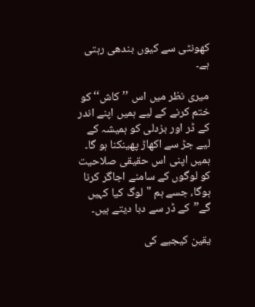کھونٹی سے کیوں بندھی رہتی ہے۔

میری نظر میں اس ’’کاش‘‘ کو ختم کرنے کے لیے ہمیں اپنے اندر کے ڈر اور بزدلی کو ہمیشہ کے لیے جڑ سے اکھاڑ پھینکنا ہو گا۔ ہمیں اپنی اس حقیقی صلاحیت کو لوگوں کے سامنے اجاگر کرنا ہوگا، جسے ہم "لوگ کیا کہیں گے”کے ڈر سے دبا دیتے ہیں۔

یقین کیجیے کی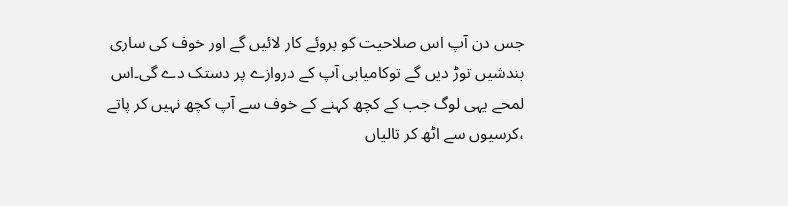جس دن آپ اس صلاحیت کو بروئے کار لائیں گے اور خوف کی ساری بندشیں توڑ دیں گے توکامیابی آپ کے دروازے پر دستک دے گی۔اس لمحے یہی لوگ جب کے کچھ کہنے کے خوف سے آپ کچھ نہیں کر پاتے ،کرسیوں سے اٹھ کر تالیاں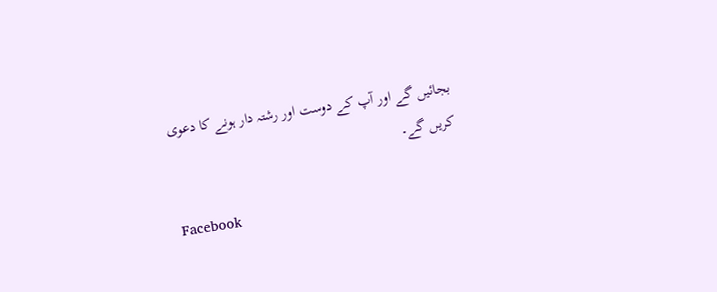بجائیں گے اور آپ کے دوست اور رشتہ دار ہونے کا دعوی کریں گے۔

Facebook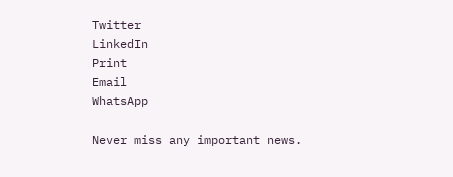Twitter
LinkedIn
Print
Email
WhatsApp

Never miss any important news.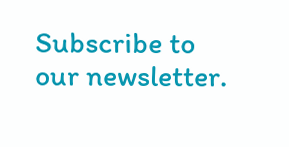Subscribe to our newsletter.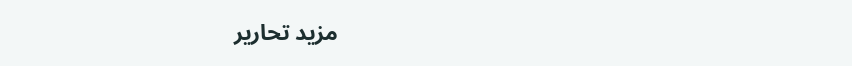مزید تحاریر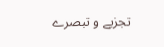تجزیے و تبصرے